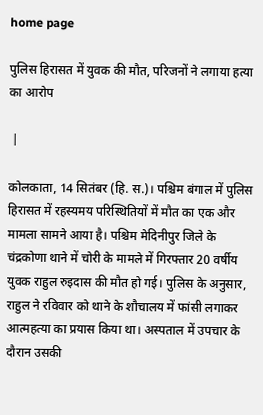home page

पुलिस हिरासत में युवक की मौत, परिजनों ने लगाया हत्या का आरोप

 |

कोलकाता, 14 सितंबर (हि. स.)। पश्चिम बंगाल में पुलिस हिरासत में रहस्यमय परिस्थितियों में मौत का एक और मामला सामने आया है। पश्चिम मेदिनीपुर जिले के चंद्रकोणा थाने में चोरी के मामले में गिरफ्तार 20 वर्षीय युवक राहुल रुइदास की मौत हो गई। पुलिस के अनुसार, राहुल ने रविवार को थाने के शौचालय में फांसी लगाकर आत्महत्या का प्रयास किया था। अस्पताल में उपचार के दौरान उसकी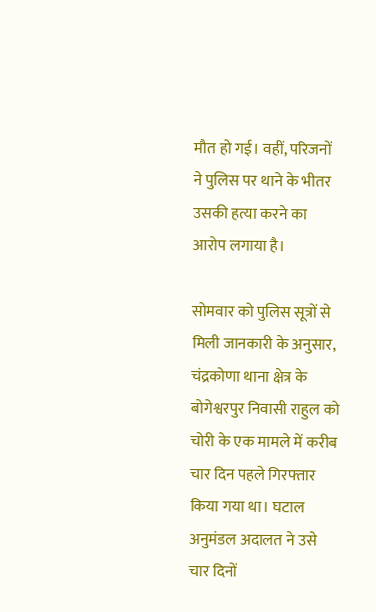मौत हो गई। वहीं, परिजनों ने पुलिस पर थाने के भीतर उसकी हत्या करने का आरोप लगाया है।

सोमवार को पुलिस सूत्रों से मिली जानकारी के अनुसार, चंद्रकोणा थाना क्षेत्र के बोगेश्वरपुर निवासी राहुल को चोरी के एक मामले में करीब चार दिन पहले गिरफ्तार किया गया था। घटाल अनुमंडल अदालत ने उसे चार दिनों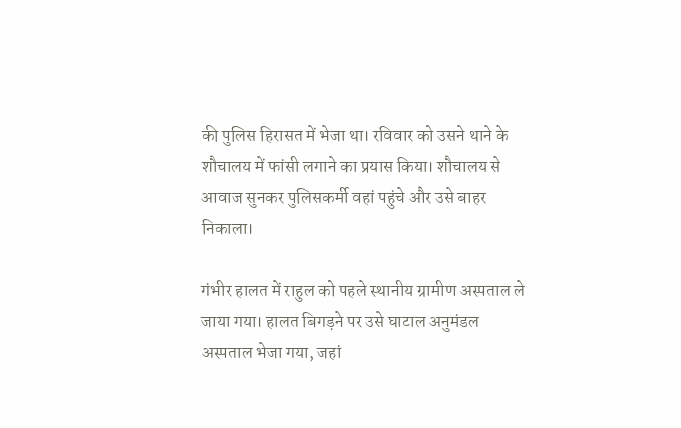की पुलिस हिरासत में भेजा था। रविवार को उसने थाने के शौचालय में फांसी लगाने का प्रयास किया। शौचालय से आवाज सुनकर पुलिसकर्मी वहां पहुंचे और उसे बाहर निकाला।

गंभीर हालत में राहुल को पहले स्थानीय ग्रामीण अस्पताल ले जाया गया। हालत बिगड़ने पर उसे घाटाल अनुमंडल अस्पताल भेजा गया, जहां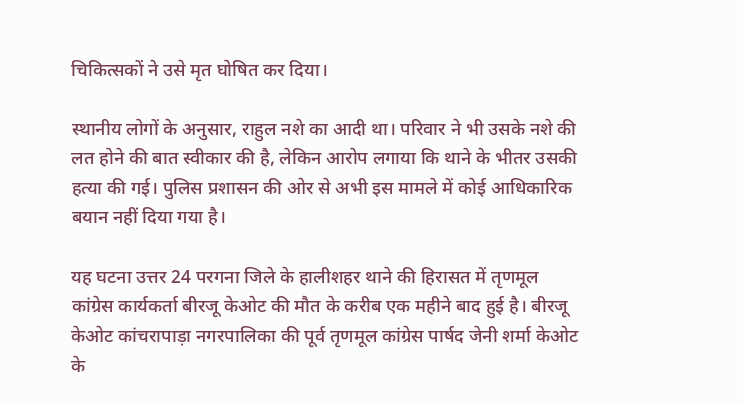चिकित्सकों ने उसे मृत घोषित कर दिया।

स्थानीय लोगों के अनुसार, राहुल नशे का आदी था। परिवार ने भी उसके नशे की लत होने की बात स्वीकार की है, लेकिन आरोप लगाया कि थाने के भीतर उसकी हत्या की गई। पुलिस प्रशासन की ओर से अभी इस मामले में कोई आधिकारिक बयान नहीं दिया गया है।

यह घटना उत्तर 24 परगना जिले के हालीशहर थाने की हिरासत में तृणमूल कांग्रेस कार्यकर्ता बीरजू केओट की मौत के करीब एक महीने बाद हुई है। बीरजू केओट कांचरापाड़ा नगरपालिका की पूर्व तृणमूल कांग्रेस पार्षद जेनी शर्मा केओट के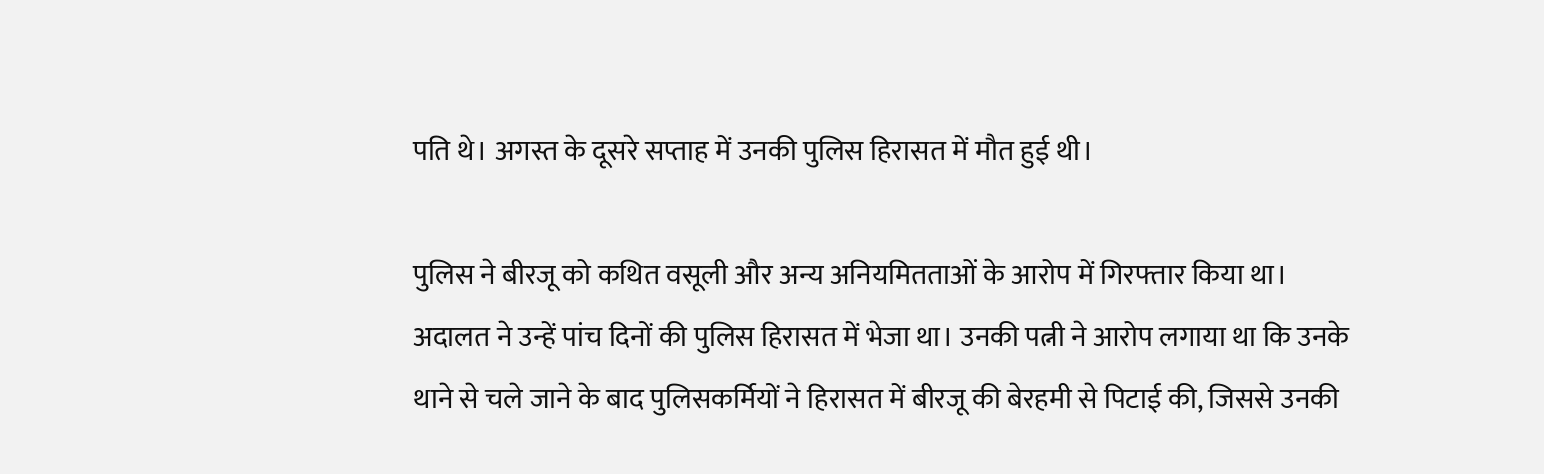पति थे। अगस्त के दूसरे सप्ताह में उनकी पुलिस हिरासत में मौत हुई थी।

पुलिस ने बीरजू को कथित वसूली और अन्य अनियमितताओं के आरोप में गिरफ्तार किया था। अदालत ने उन्हें पांच दिनों की पुलिस हिरासत में भेजा था। उनकी पत्नी ने आरोप लगाया था कि उनके थाने से चले जाने के बाद पुलिसकर्मियों ने हिरासत में बीरजू की बेरहमी से पिटाई की, जिससे उनकी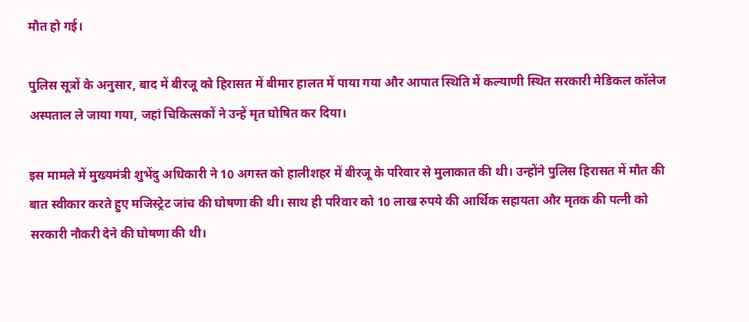मौत हो गई।

पुलिस सूत्रों के अनुसार, बाद में बीरजू को हिरासत में बीमार हालत में पाया गया और आपात स्थिति में कल्याणी स्थित सरकारी मेडिकल कॉलेज अस्पताल ले जाया गया, जहां चिकित्सकों ने उन्हें मृत घोषित कर दिया।

इस मामले में मुख्यमंत्री शुभेंदु अधिकारी ने 10 अगस्त को हालीशहर में बीरजू के परिवार से मुलाकात की थी। उन्होंने पुलिस हिरासत में मौत की बात स्वीकार करते हुए मजिस्ट्रेट जांच की घोषणा की थी। साथ ही परिवार को 10 लाख रुपये की आर्थिक सहायता और मृतक की पत्नी को सरकारी नौकरी देने की घोषणा की थी।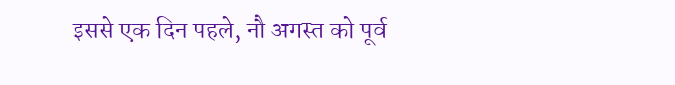इससे एक दिन पहले, नौ अगस्त को पूर्व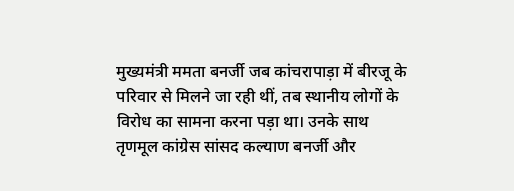मुख्यमंत्री ममता बनर्जी जब कांचरापाड़ा में बीरजू के परिवार से मिलने जा रही थीं, तब स्थानीय लोगों के विरोध का सामना करना पड़ा था। उनके साथ तृणमूल कांग्रेस सांसद कल्याण बनर्जी और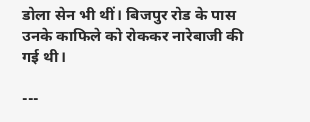डोला सेन भी थीं। बिजपुर रोड के पास उनके काफिले को रोककर नारेबाजी की गई थी।

---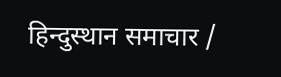हिन्दुस्थान समाचार /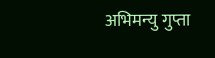अभिमन्यु गुप्ता